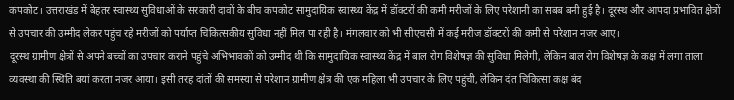कपकोट। उत्तराखंड में बेहतर स्वास्थ्य सुविधाओं के सरकारी दावों के बीच कपकोट सामुदायिक स्वास्थ्य केंद्र में डॉक्टरों की कमी मरीजों के लिए परेशानी का सबब बनी हुई है। दूरस्थ और आपदा प्रभावित क्षेत्रों से उपचार की उम्मीद लेकर पहुंच रहे मरीजों को पर्याप्त चिकित्सकीय सुविधा नहीं मिल पा रही है। मंगलवार को भी सीएचसी में कई मरीज डॉक्टरों की कमी से परेशान नजर आए।
दूरस्थ ग्रामीण क्षेत्रों से अपने बच्चों का उपचार कराने पहुंचे अभिभावकों को उम्मीद थी कि सामुदायिक स्वास्थ्य केंद्र में बाल रोग विशेषज्ञ की सुविधा मिलेगी, लेकिन बाल रोग विशेषज्ञ के कक्ष में लगा ताला व्यवस्था की स्थिति बयां करता नजर आया। इसी तरह दांतों की समस्या से परेशान ग्रामीण क्षेत्र की एक महिला भी उपचार के लिए पहुंची, लेकिन दंत चिकित्सा कक्ष बंद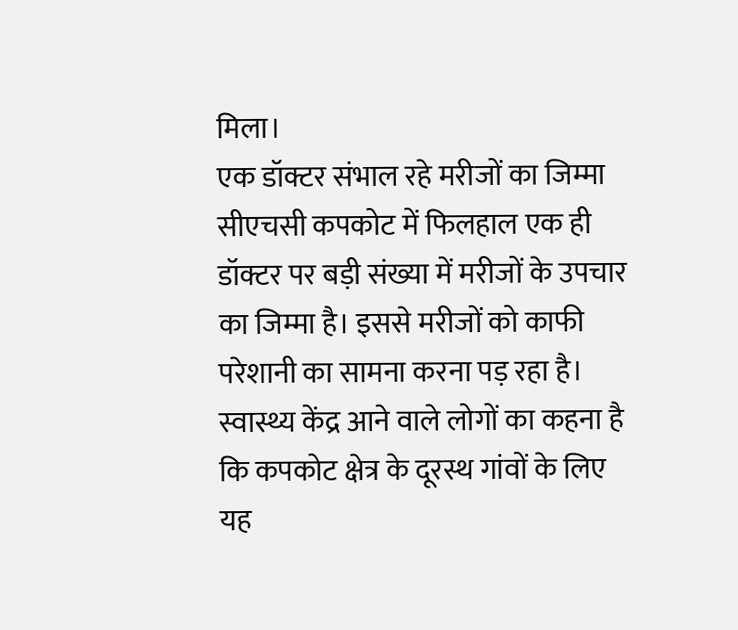मिला।
एक डॉक्टर संभाल रहे मरीजों का जिम्मा
सीएचसी कपकोट में फिलहाल एक ही डॉक्टर पर बड़ी संख्या में मरीजों के उपचार का जिम्मा है। इससे मरीजों को काफी परेशानी का सामना करना पड़ रहा है। स्वास्थ्य केंद्र आने वाले लोगों का कहना है कि कपकोट क्षेत्र के दूरस्थ गांवों के लिए यह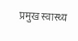प्रमुख स्वास्थ्य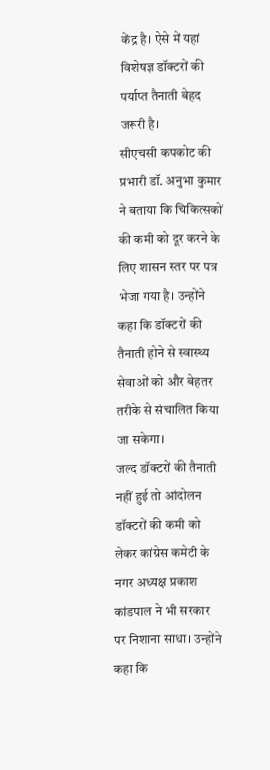केंद्र है। ऐसे में यहां विशेषज्ञ डॉक्टरों की पर्याप्त तैनाती बेहद जरूरी है।
सीएचसी कपकोट की प्रभारी डॉ. अनुभा कुमार ने बताया कि चिकित्सकों की कमी को दूर करने के लिए शासन स्तर पर पत्र भेजा गया है। उन्होंने कहा कि डॉक्टरों की तैनाती होने से स्वास्थ्य सेवाओं को और बेहतर तरीके से संचालित किया जा सकेगा।
जल्द डॉक्टरों की तैनाती नहीं हुई तो आंदोलन
डॉक्टरों की कमी को लेकर कांग्रेस कमेटी के नगर अध्यक्ष प्रकाश कांडपाल ने भी सरकार पर निशाना साधा। उन्होंने कहा कि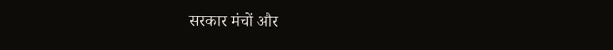सरकार मंचों और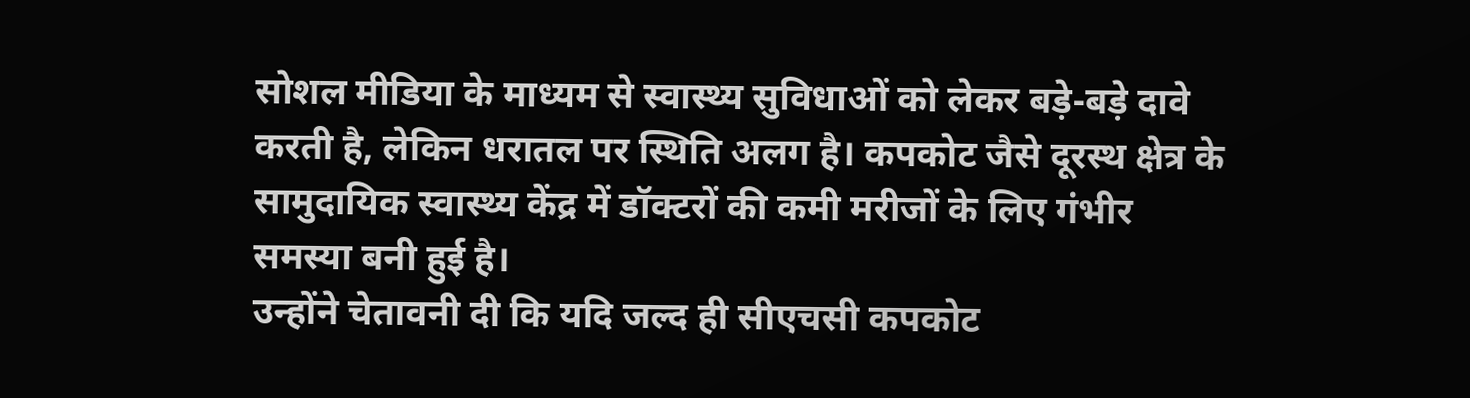सोशल मीडिया के माध्यम से स्वास्थ्य सुविधाओं को लेकर बड़े-बड़े दावे करती है, लेकिन धरातल पर स्थिति अलग है। कपकोट जैसे दूरस्थ क्षेत्र के सामुदायिक स्वास्थ्य केंद्र में डॉक्टरों की कमी मरीजों के लिए गंभीर समस्या बनी हुई है।
उन्होंने चेतावनी दी कि यदि जल्द ही सीएचसी कपकोट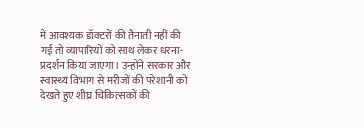में आवश्यक डॉक्टरों की तैनाती नहीं की गई तो व्यापारियों को साथ लेकर धरना-प्रदर्शन किया जाएगा। उन्होंने सरकार और स्वास्थ्य विभाग से मरीजों की परेशानी को देखते हुए शीघ्र चिकित्सकों की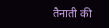तैनाती की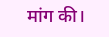मांग की।